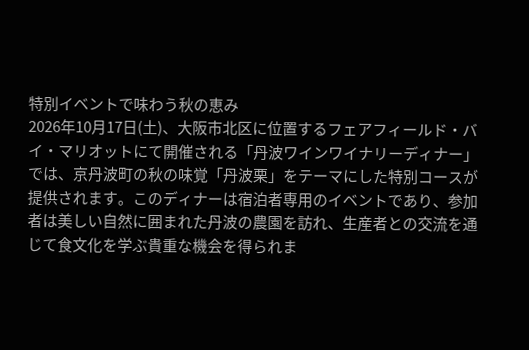特別イベントで味わう秋の恵み
2026年10月17日(土)、大阪市北区に位置するフェアフィールド・バイ・マリオットにて開催される「丹波ワインワイナリーディナー」では、京丹波町の秋の味覚「丹波栗」をテーマにした特別コースが提供されます。このディナーは宿泊者専用のイベントであり、参加者は美しい自然に囲まれた丹波の農園を訪れ、生産者との交流を通じて食文化を学ぶ貴重な機会を得られま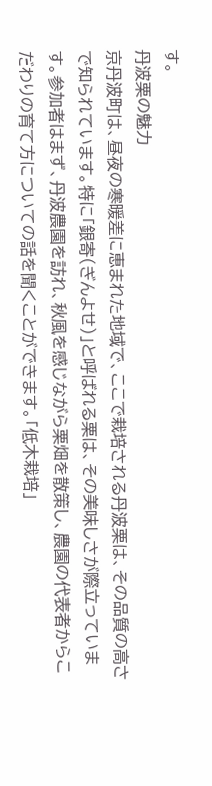す。
丹波栗の魅力
京丹波町は、昼夜の寒暖差に恵まれた地域で、ここで栽培される丹波栗は、その品質の高さで知られています。特に「銀寄(ぎんよせ)」と呼ばれる栗は、その美味しさが際立っています。参加者はまず、丹波農園を訪れ、秋風を感じながら栗畑を散策し、農園の代表者からこだわりの育て方についての話を聞くことができます。「低木栽培」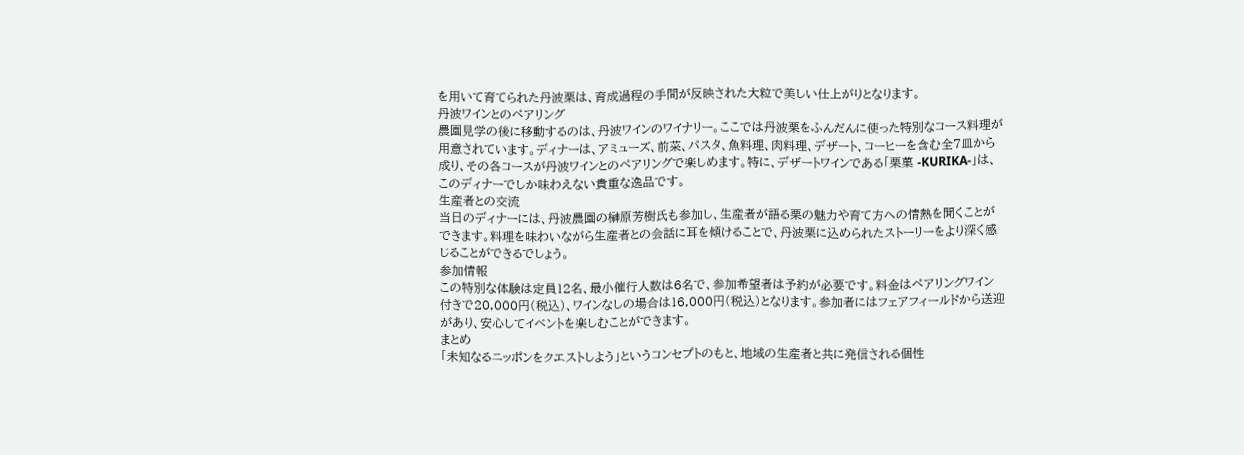を用いて育てられた丹波栗は、育成過程の手間が反映された大粒で美しい仕上がりとなります。
丹波ワインとのペアリング
農園見学の後に移動するのは、丹波ワインのワイナリー。ここでは丹波栗をふんだんに使った特別なコース料理が用意されています。ディナーは、アミューズ、前菜、パスタ、魚料理、肉料理、デザート、コーヒーを含む全7皿から成り、その各コースが丹波ワインとのペアリングで楽しめます。特に、デザートワインである「栗菓 -KURIKA-」は、このディナーでしか味わえない貴重な逸品です。
生産者との交流
当日のディナーには、丹波農園の榊原芳樹氏も参加し、生産者が語る栗の魅力や育て方への情熱を聞くことができます。料理を味わいながら生産者との会話に耳を傾けることで、丹波栗に込められたストーリーをより深く感じることができるでしょう。
参加情報
この特別な体験は定員12名、最小催行人数は6名で、参加希望者は予約が必要です。料金はペアリングワイン付きで20,000円(税込)、ワインなしの場合は16,000円(税込)となります。参加者にはフェアフィールドから送迎があり、安心してイベントを楽しむことができます。
まとめ
「未知なるニッポンをクエストしよう」というコンセプトのもと、地域の生産者と共に発信される個性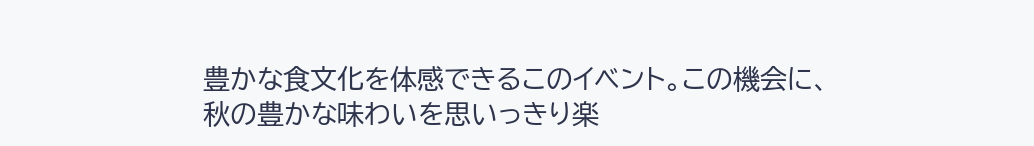豊かな食文化を体感できるこのイベント。この機会に、秋の豊かな味わいを思いっきり楽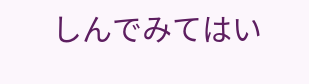しんでみてはい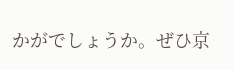かがでしょうか。ぜひ京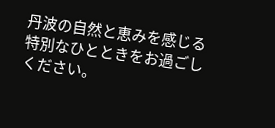丹波の自然と恵みを感じる特別なひとときをお過ごしください。